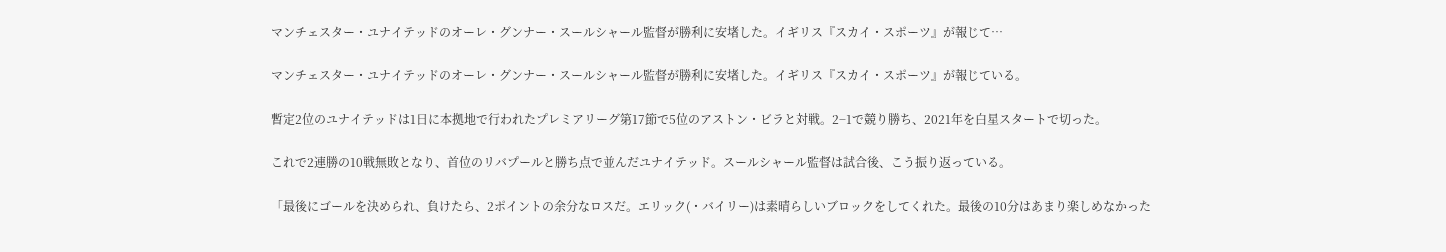マンチェスター・ユナイテッドのオーレ・グンナー・スールシャール監督が勝利に安堵した。イギリス『スカイ・スポーツ』が報じて…

マンチェスター・ユナイテッドのオーレ・グンナー・スールシャール監督が勝利に安堵した。イギリス『スカイ・スポーツ』が報じている。

暫定2位のユナイテッドは1日に本拠地で行われたプレミアリーグ第17節で5位のアストン・ビラと対戦。2−1で競り勝ち、2021年を白星スタートで切った。

これで2連勝の10戦無敗となり、首位のリバプールと勝ち点で並んだユナイテッド。スールシャール監督は試合後、こう振り返っている。

「最後にゴールを決められ、負けたら、2ポイントの余分なロスだ。エリック(・バイリー)は素晴らしいブロックをしてくれた。最後の10分はあまり楽しめなかった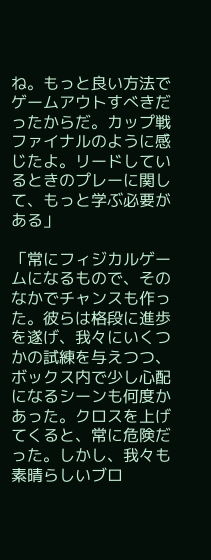ね。もっと良い方法でゲームアウトすべきだったからだ。カップ戦ファイナルのように感じたよ。リードしているときのプレーに関して、もっと学ぶ必要がある」

「常にフィジカルゲームになるもので、そのなかでチャンスも作った。彼らは格段に進歩を遂げ、我々にいくつかの試練を与えつつ、ボックス内で少し心配になるシーンも何度かあった。クロスを上げてくると、常に危険だった。しかし、我々も素晴らしいブロ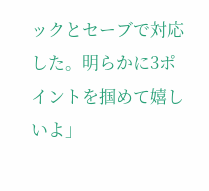ックとセーブで対応した。明らかに3ポイントを掴めて嬉しいよ」